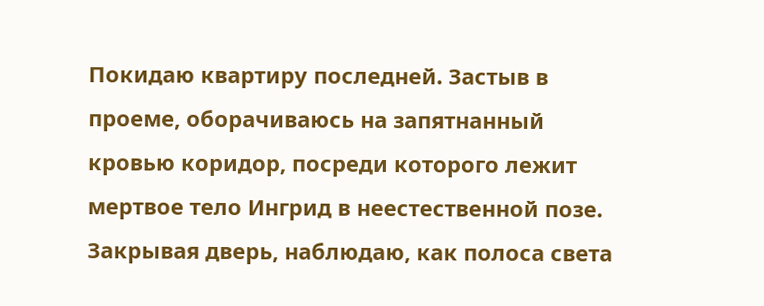Покидаю квартиру последней. Застыв в проеме, оборачиваюсь на запятнанный кровью коридор, посреди которого лежит мертвое тело Ингрид в неестественной позе. Закрывая дверь, наблюдаю, как полоса света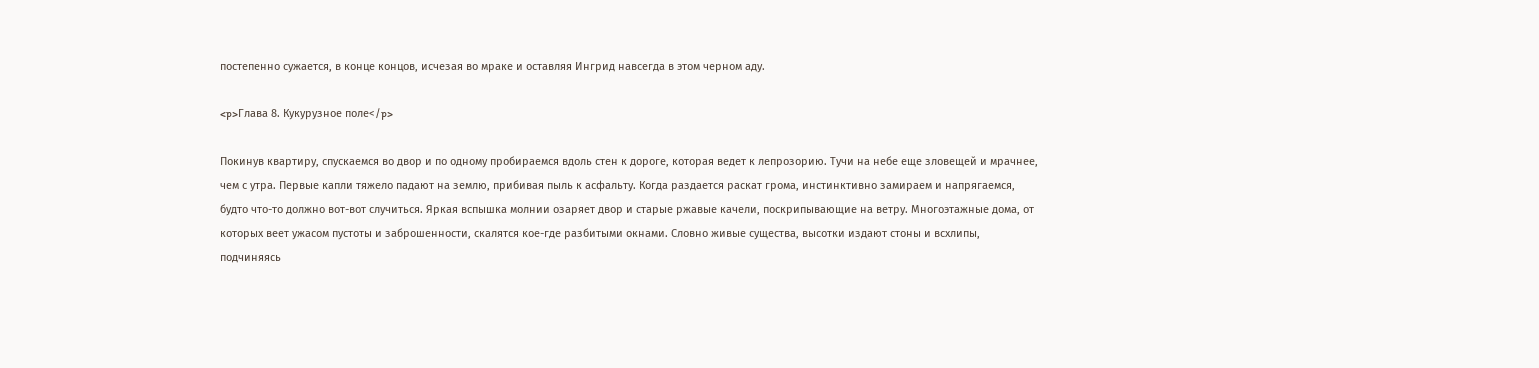постепенно сужается, в конце концов, исчезая во мраке и оставляя Ингрид навсегда в этом черном аду.

<p>Глава 8. Кукурузное поле</p>

Покинув квартиру, спускаемся во двор и по одному пробираемся вдоль стен к дороге, которая ведет к лепрозорию. Тучи на небе еще зловещей и мрачнее, чем с утра. Первые капли тяжело падают на землю, прибивая пыль к асфальту. Когда раздается раскат грома, инстинктивно замираем и напрягаемся, будто что-то должно вот-вот случиться. Яркая вспышка молнии озаряет двор и старые ржавые качели, поскрипывающие на ветру. Многоэтажные дома, от которых веет ужасом пустоты и заброшенности, скалятся кое-где разбитыми окнами. Словно живые существа, высотки издают стоны и всхлипы, подчиняясь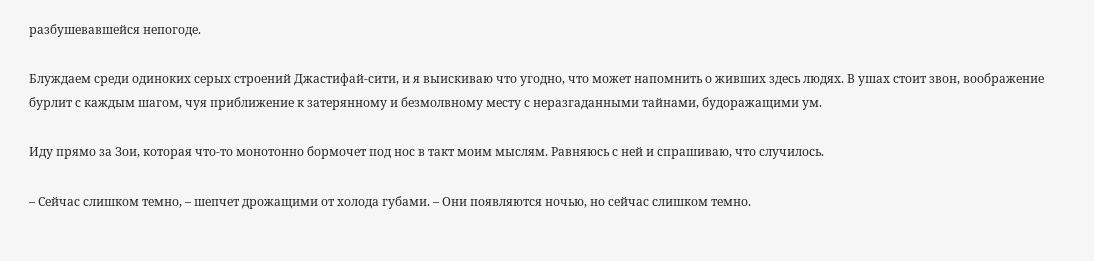разбушевавшейся непогоде.

Блуждаем среди одиноких серых строений Джастифай-сити, и я выискиваю что угодно, что может напомнить о живших здесь людях. В ушах стоит звон, воображение бурлит с каждым шагом, чуя приближение к затерянному и безмолвному месту с неразгаданными тайнами, будоражащими ум.

Иду прямо за Зои, которая что-то монотонно бормочет под нос в такт моим мыслям. Равняюсь с ней и спрашиваю, что случилось.

– Сейчас слишком темно, – шепчет дрожащими от холода губами. – Они появляются ночью, но сейчас слишком темно.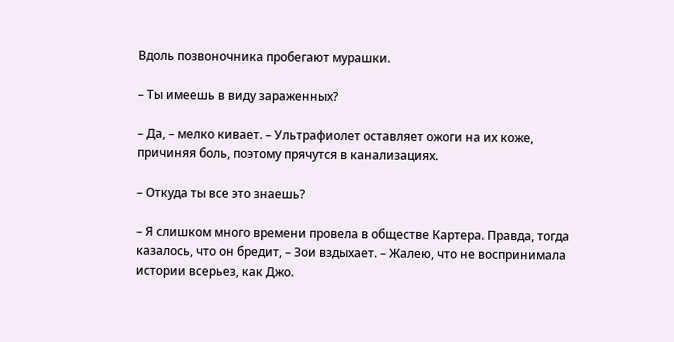Вдоль позвоночника пробегают мурашки.

– Ты имеешь в виду зараженных?

– Да, – мелко кивает. – Ультрафиолет оставляет ожоги на их коже, причиняя боль, поэтому прячутся в канализациях.

– Откуда ты все это знаешь?

– Я слишком много времени провела в обществе Картера. Правда, тогда казалось, что он бредит, – Зои вздыхает. – Жалею, что не воспринимала истории всерьез, как Джо.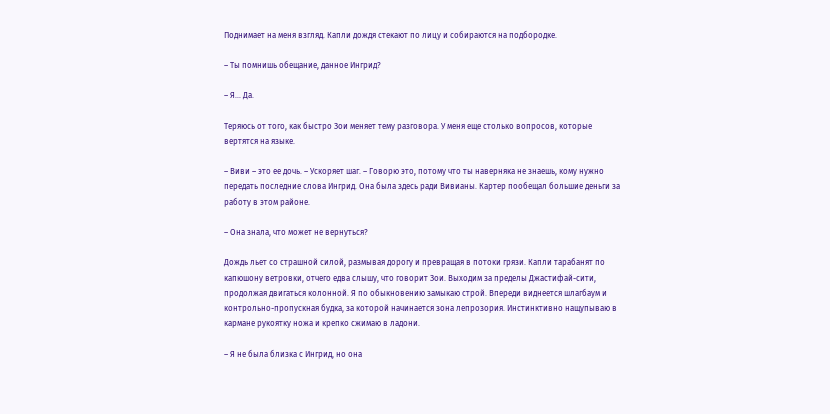Поднимает на меня взгляд. Капли дождя стекают по лицу и собираются на подбородке.

– Ты помнишь обещание, данное Ингрид?

– Я… Да.

Теряюсь от того, как быстро Зои меняет тему разговора. У меня еще столько вопросов, которые вертятся на языке.

– Виви – это ее дочь. – Ускоряет шаг. – Говорю это, потому что ты наверняка не знаешь, кому нужно передать последние слова Ингрид. Она была здесь ради Вивианы. Картер пообещал большие деньги за работу в этом районе.

– Она знала, что может не вернуться?

Дождь льет со страшной силой, размывая дорогу и превращая в потоки грязи. Капли тарабанят по капюшону ветровки, отчего едва слышу, что говорит Зои. Выходим за пределы Джастифай-сити, продолжая двигаться колонной. Я по обыкновению замыкаю строй. Впереди виднеется шлагбаум и контрольно-пропускная будка, за которой начинается зона лепрозория. Инстинктивно нащупываю в кармане рукоятку ножа и крепко сжимаю в ладони.

– Я не была близка с Ингрид, но она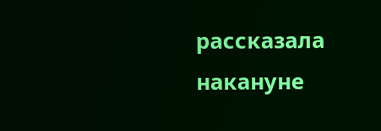рассказала накануне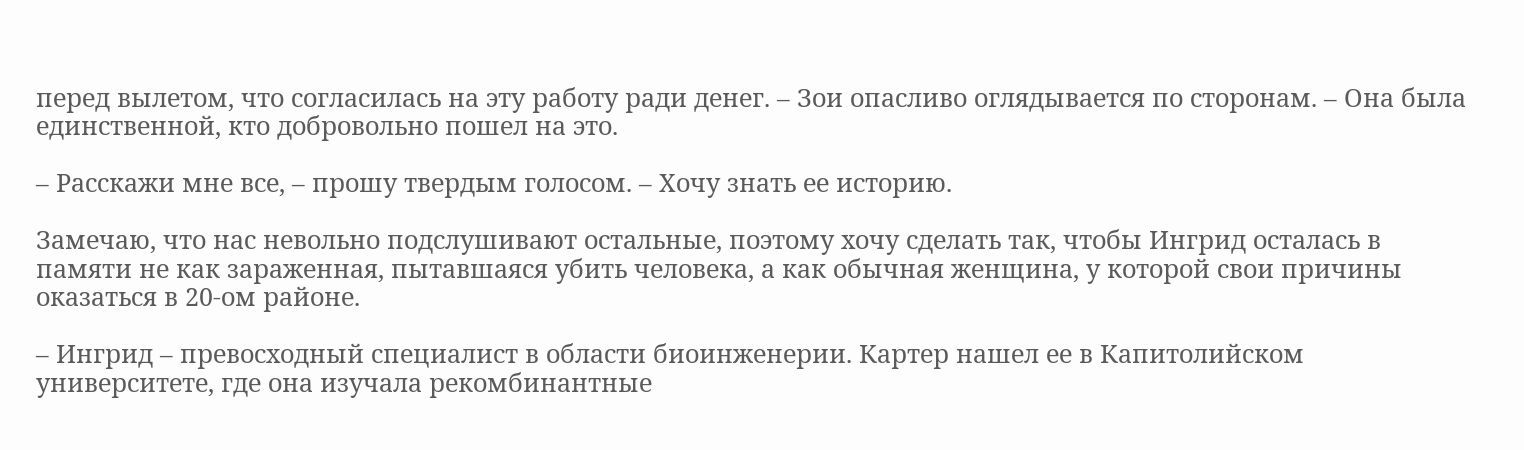перед вылетом, что согласилась на эту работу ради денег. – Зои опасливо оглядывается по сторонам. – Она была единственной, кто добровольно пошел на это.

– Расскажи мне все, – прошу твердым голосом. – Хочу знать ее историю.

Замечаю, что нас невольно подслушивают остальные, поэтому хочу сделать так, чтобы Ингрид осталась в памяти не как зараженная, пытавшаяся убить человека, а как обычная женщина, у которой свои причины оказаться в 20-ом районе.

– Ингрид – превосходный специалист в области биоинженерии. Картер нашел ее в Капитолийском университете, где она изучала рекомбинантные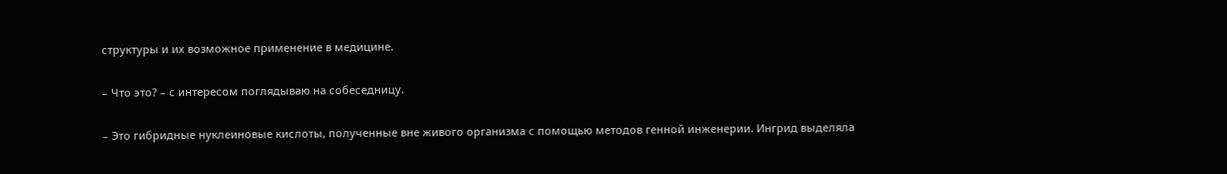структуры и их возможное применение в медицине.

– Что это? – с интересом поглядываю на собеседницу.

– Это гибридные нуклеиновые кислоты, полученные вне живого организма с помощью методов генной инженерии. Ингрид выделяла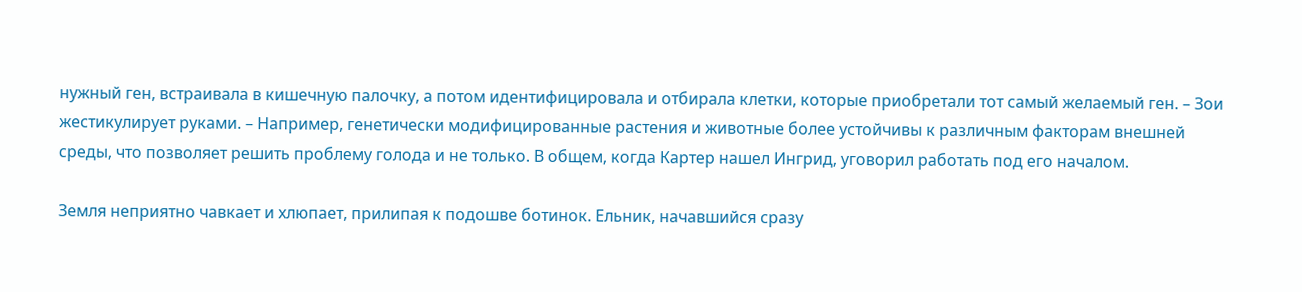нужный ген, встраивала в кишечную палочку, а потом идентифицировала и отбирала клетки, которые приобретали тот самый желаемый ген. – Зои жестикулирует руками. – Например, генетически модифицированные растения и животные более устойчивы к различным факторам внешней среды, что позволяет решить проблему голода и не только. В общем, когда Картер нашел Ингрид, уговорил работать под его началом.

Земля неприятно чавкает и хлюпает, прилипая к подошве ботинок. Ельник, начавшийся сразу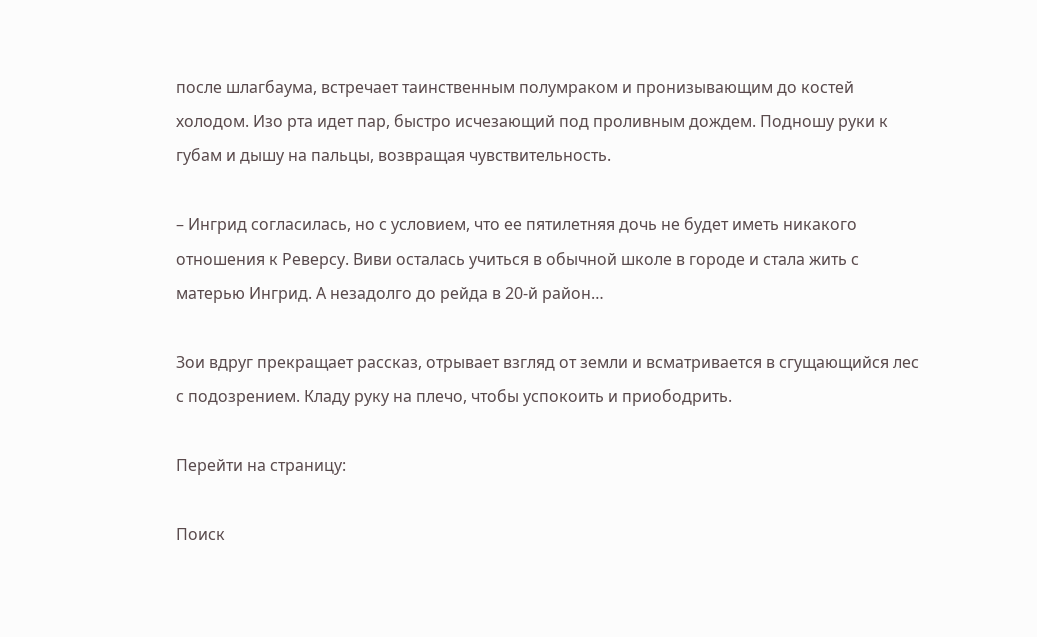после шлагбаума, встречает таинственным полумраком и пронизывающим до костей холодом. Изо рта идет пар, быстро исчезающий под проливным дождем. Подношу руки к губам и дышу на пальцы, возвращая чувствительность.

– Ингрид согласилась, но с условием, что ее пятилетняя дочь не будет иметь никакого отношения к Реверсу. Виви осталась учиться в обычной школе в городе и стала жить с матерью Ингрид. А незадолго до рейда в 20-й район…

Зои вдруг прекращает рассказ, отрывает взгляд от земли и всматривается в сгущающийся лес с подозрением. Кладу руку на плечо, чтобы успокоить и приободрить.

Перейти на страницу:

Поиск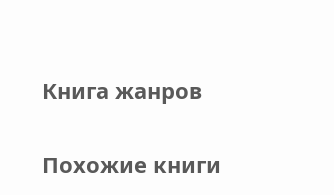Книга жанров

Похожие книги